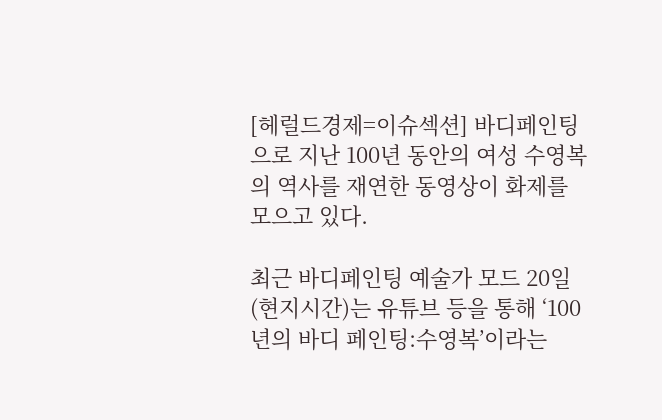[헤럴드경제=이슈섹션] 바디페인팅으로 지난 100년 동안의 여성 수영복의 역사를 재연한 동영상이 화제를 모으고 있다.

최근 바디페인팅 예술가 모드 20일(현지시간)는 유튜브 등을 통해 ‘100년의 바디 페인팅:수영복’이라는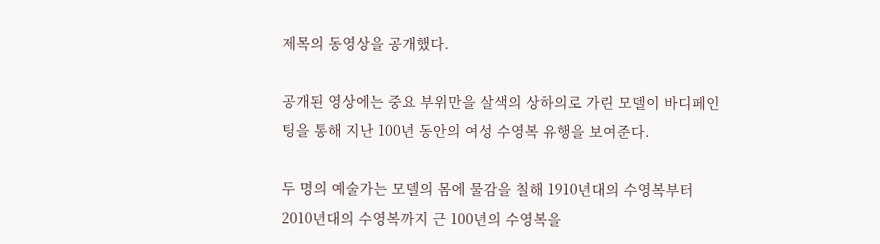제목의 동영상을 공개했다.

공개된 영상에는 중요 부위만을 살색의 상하의로 가린 모델이 바디페인팅을 통해 지난 100년 동안의 여성 수영복 유행을 보여준다.

두 명의 예술가는 모델의 몸에 물감을 칠해 1910년대의 수영복부터 2010년대의 수영복까지 근 100년의 수영복을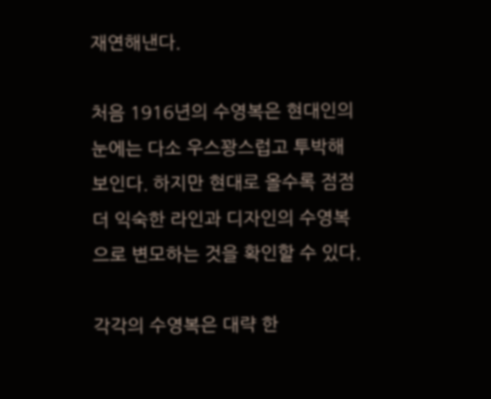재연해낸다.

처음 1916년의 수영복은 현대인의 눈에는 다소 우스꽝스럽고 투박해 보인다. 하지만 현대로 올수록 점점 더 익숙한 라인과 디자인의 수영복으로 변모하는 것을 확인할 수 있다.

각각의 수영복은 대략 한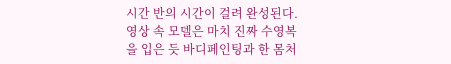시간 반의 시간이 걸려 완성된다. 영상 속 모델은 마치 진짜 수영복을 입은 듯 바디페인팅과 한 몸처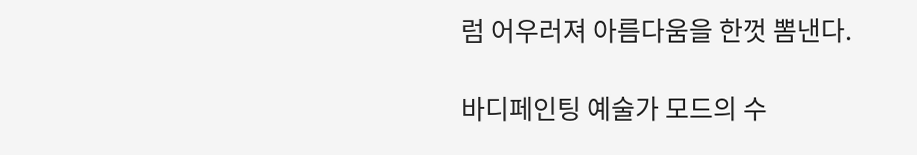럼 어우러져 아름다움을 한껏 뽐낸다.

바디페인팅 예술가 모드의 수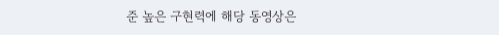준 높은 구현력에 해당 동영상은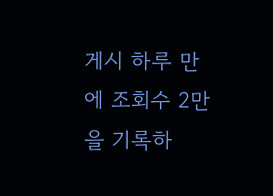게시 하루 만에 조회수 2만을 기록하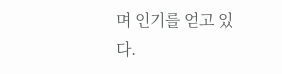며 인기를 얻고 있다.